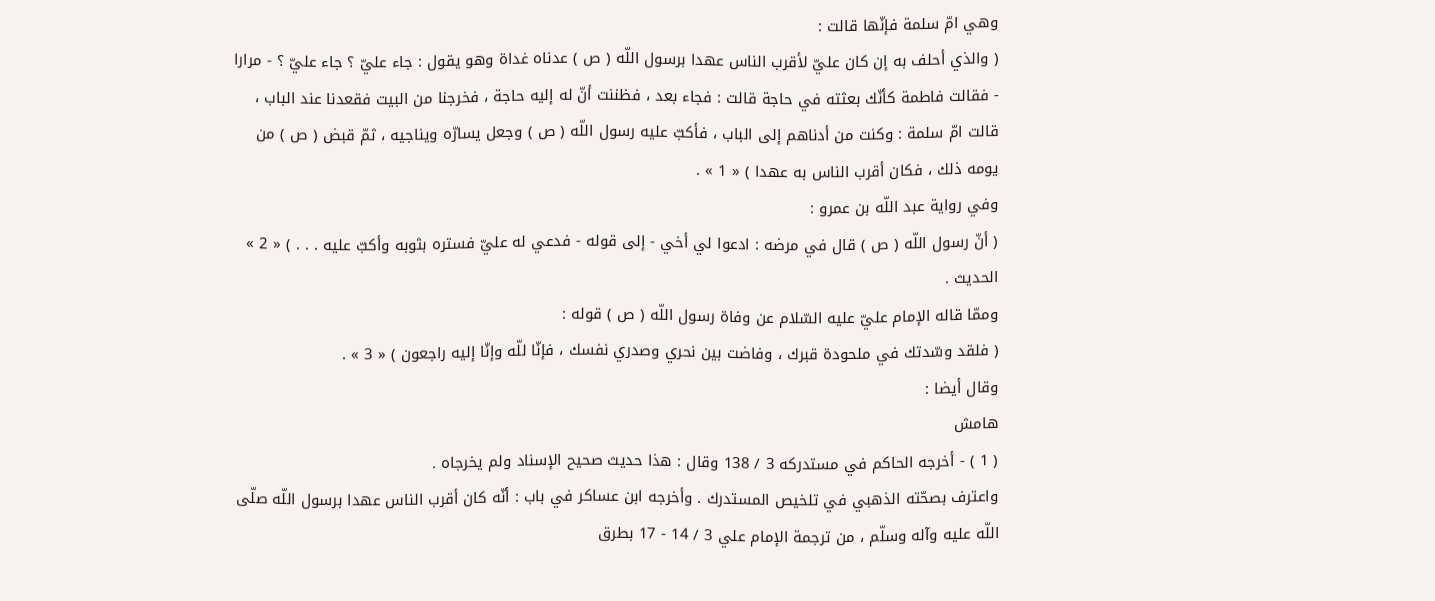وهي امّ سلمة فإنّها قالت :
( والذي أحلف به إن كان عليّ لأقرب الناس عهدا برسول اللّه ( ص ) عدناه غداة وهو يقول : جاء عليّ ؟ جاء عليّ ؟ - مرارا - فقالت فاطمة كأنّك بعثته في حاجة قالت : فجاء بعد ، فظننت أنّ له إليه حاجة ، فخرجنا من البيت فقعدنا عند الباب ، قالت امّ سلمة : وكنت من أدناهم إلى الباب ، فأكبّ عليه رسول اللّه ( ص ) وجعل يسارّه ويناجيه ، ثمّ قبض ( ص ) من يومه ذلك ، فكان أقرب الناس به عهدا ) « 1 » .
وفي رواية عبد اللّه بن عمرو :
( أنّ رسول اللّه ( ص ) قال في مرضه : ادعوا لي أخي - إلى قوله - فدعي له عليّ فستره بثوبه وأكبّ عليه . . . ) « 2 » الحديث .
وممّا قاله الإمام عليّ عليه السّلام عن وفاة رسول اللّه ( ص ) قوله :
( فلقد وسّدتك في ملحودة قبرك ، وفاضت بين نحري وصدري نفسك ، فإنّا للّه وإنّا إليه راجعون ) « 3 » .
وقال أيضا :
هامش
( 1 ) - أخرجه الحاكم في مستدركه 3 / 138 وقال : هذا حديث صحيح الإسناد ولم يخرجاه .
واعترف بصحّته الذهبي في تلخيص المستدرك . وأخرجه ابن عساكر في باب : أنّه كان أقرب الناس عهدا برسول اللّه صلّى اللّه عليه وآله وسلّم ، من ترجمة الإمام علي 3 / 14 - 17 بطرق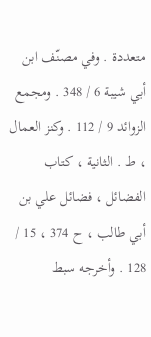متعددة . وفي مصنّف ابن أبي شيبة 6 / 348 . ومجمع الزوائد 9 / 112 . وكنز العمال ، ط . الثانية ، كتاب الفضائل ، فضائل علي بن أبي طالب ، ح 374 ، 15 / 128 . وأخرجه سبط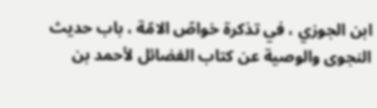ابن الجوزي ، في تذكرة خواصّ الامّة ، باب حديث النجوى والوصية عن كتاب الفضائل لأحمد بن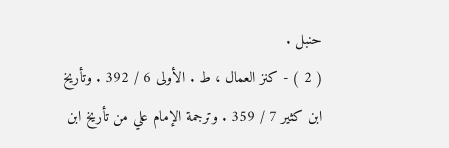حنبل .
( 2 ) - كنز العمال ، ط . الأولى 6 / 392 . وتأريخ ابن كثير 7 / 359 . وترجمة الإمام علي من تأريخ ابن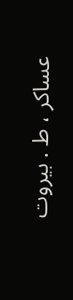عساكر ، ط . بيروت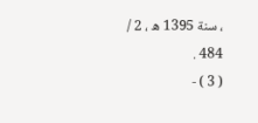، سنة 1395 ه ، 2 / 484 .
( 3 ) -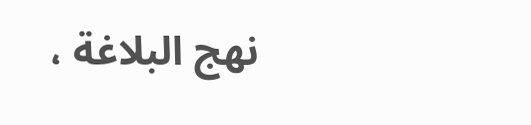نهج البلاغة ،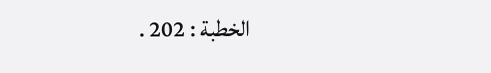الخطبة : 202 .